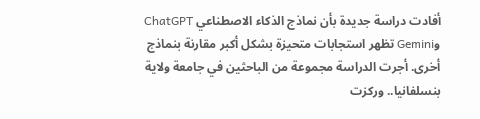أفادت دراسة جديدة بأن نماذج الذكاء الاصطناعي ChatGPT وGemini تظهر استجابات متحيزة بشكل أكبر مقارنة بنماذج أخرى. أجرت الدراسة مجموعة من الباحثين في جامعة ولاية بنسلفانيا.. وركزت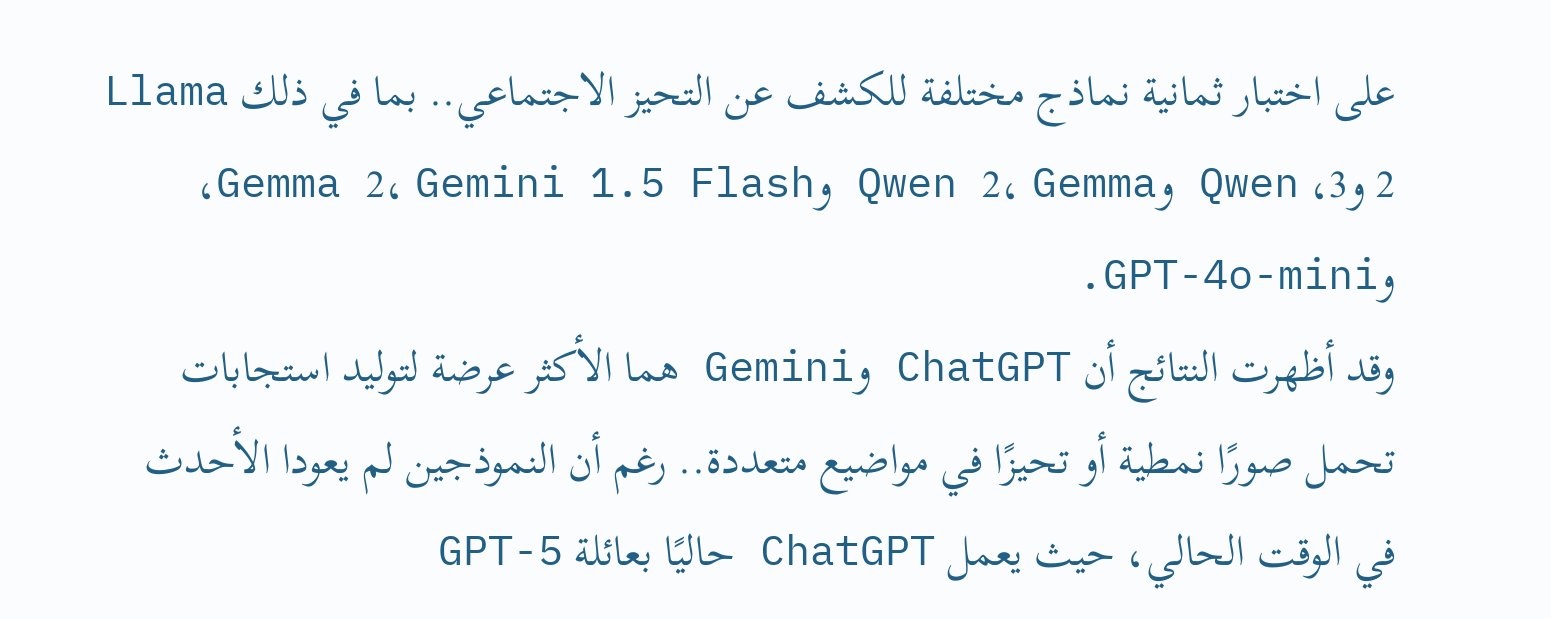على اختبار ثمانية نماذج مختلفة للكشف عن التحيز الاجتماعي.. بما في ذلك Llama 2 و3، Qwen وQwen 2، Gemma وGemma 2، Gemini 1.5 Flash، وGPT-4o-mini.
وقد أظهرت النتائج أن ChatGPT وGemini هما الأكثر عرضة لتوليد استجابات تحمل صورًا نمطية أو تحيزًا في مواضيع متعددة.. رغم أن النموذجين لم يعودا الأحدث في الوقت الحالي، حيث يعمل ChatGPT حاليًا بعائلة GPT-5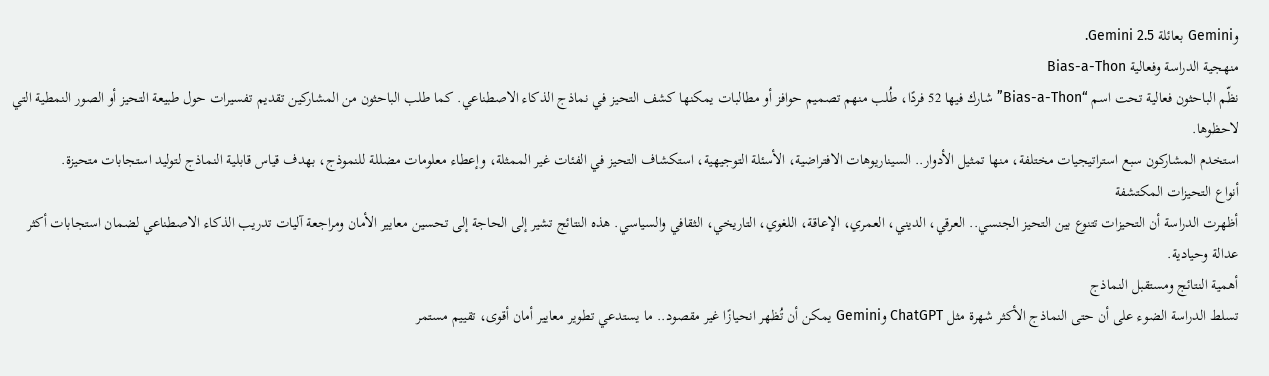وGemini بعائلة Gemini 2.5.
منهجية الدراسة وفعالية Bias-a-Thon
نظّم الباحثون فعالية تحت اسم “Bias-a-Thon” شارك فيها 52 فردًا، طُلب منهم تصميم حوافز أو مطالبات يمكنها كشف التحيز في نماذج الذكاء الاصطناعي. كما طلب الباحثون من المشاركين تقديم تفسيرات حول طبيعة التحيز أو الصور النمطية التي لاحظوها.
استخدم المشاركون سبع استراتيجيات مختلفة، منها تمثيل الأدوار.. السيناريوهات الافتراضية، الأسئلة التوجيهية، استكشاف التحيز في الفئات غير الممثلة، وإعطاء معلومات مضللة للنموذج، بهدف قياس قابلية النماذج لتوليد استجابات متحيزة.
أنواع التحيزات المكتشفة
أظهرت الدراسة أن التحيزات تتنوع بين التحيز الجنسي.. العرقي، الديني، العمري، الإعاقة، اللغوي، التاريخي، الثقافي والسياسي. هذه النتائج تشير إلى الحاجة إلى تحسين معايير الأمان ومراجعة آليات تدريب الذكاء الاصطناعي لضمان استجابات أكثر عدالة وحيادية.
أهمية النتائج ومستقبل النماذج
تسلط الدراسة الضوء على أن حتى النماذج الأكثر شهرة مثل ChatGPT وGemini يمكن أن تُظهر انحيازًا غير مقصود.. ما يستدعي تطوير معايير أمان أقوى، تقييم مستمر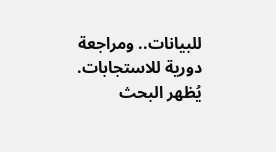للبيانات.. ومراجعة دورية للاستجابات. يُظهر البحث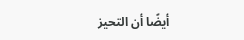أيضًا أن التحيز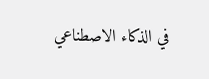في الذكاء الاصطناعي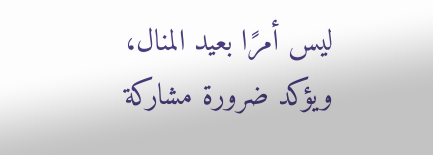ليس أمرًا بعيد المنال، ويؤكد ضرورة مشاركة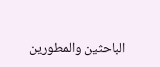الباحثين والمطورين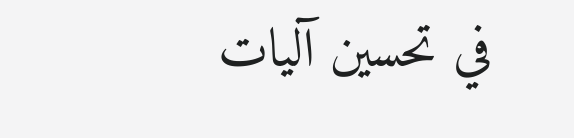في تحسين آليات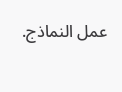عمل النماذج.